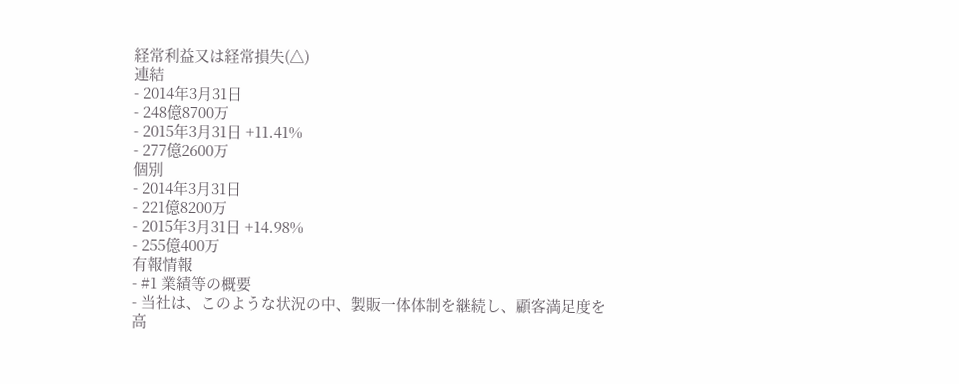経常利益又は経常損失(△)
連結
- 2014年3月31日
- 248億8700万
- 2015年3月31日 +11.41%
- 277億2600万
個別
- 2014年3月31日
- 221億8200万
- 2015年3月31日 +14.98%
- 255億400万
有報情報
- #1 業績等の概要
- 当社は、このような状況の中、製販一体体制を継続し、顧客満足度を高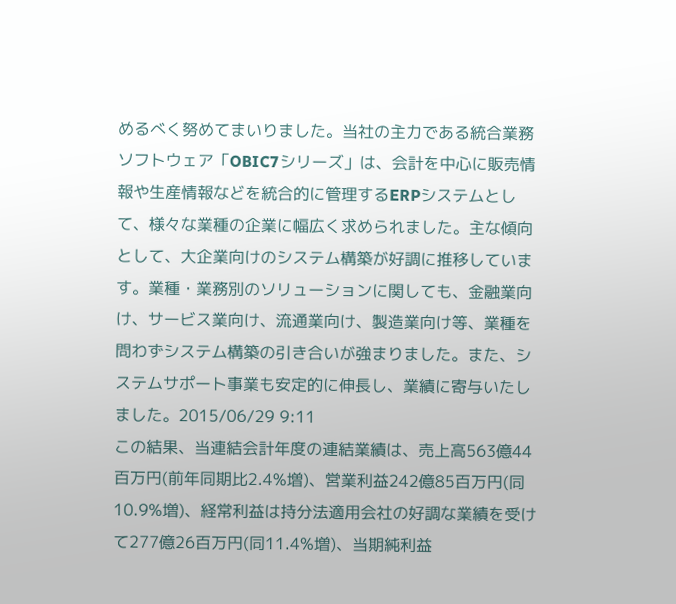めるべく努めてまいりました。当社の主力である統合業務ソフトウェア「OBIC7シリーズ」は、会計を中心に販売情報や生産情報などを統合的に管理するERPシステムとして、様々な業種の企業に幅広く求められました。主な傾向として、大企業向けのシステム構築が好調に推移しています。業種・業務別のソリューションに関しても、金融業向け、サービス業向け、流通業向け、製造業向け等、業種を問わずシステム構築の引き合いが強まりました。また、システムサポート事業も安定的に伸長し、業績に寄与いたしました。2015/06/29 9:11
この結果、当連結会計年度の連結業績は、売上高563億44百万円(前年同期比2.4%増)、営業利益242億85百万円(同10.9%増)、経常利益は持分法適用会社の好調な業績を受けて277億26百万円(同11.4%増)、当期純利益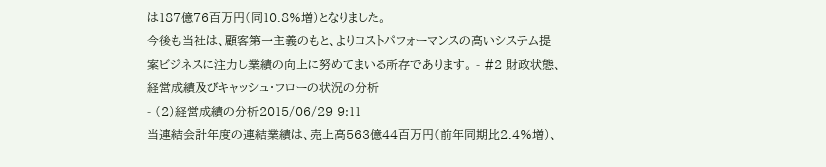は187億76百万円(同10.8%増)となりました。
今後も当社は、顧客第一主義のもと、よりコストパフォーマンスの高いシステム提案ビジネスに注力し業績の向上に努めてまいる所存であります。 - #2 財政状態、経営成績及びキャッシュ・フローの状況の分析
- (2)経営成績の分析2015/06/29 9:11
当連結会計年度の連結業績は、売上高563億44百万円(前年同期比2.4%増)、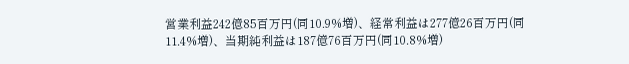営業利益242億85百万円(同10.9%増)、経常利益は277億26百万円(同11.4%増)、当期純利益は187億76百万円(同10.8%増)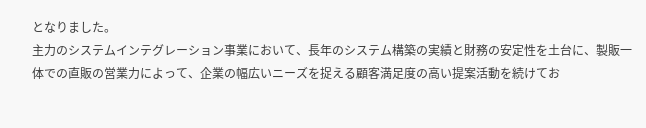となりました。
主力のシステムインテグレーション事業において、長年のシステム構築の実績と財務の安定性を土台に、製販一体での直販の営業力によって、企業の幅広いニーズを捉える顧客満足度の高い提案活動を続けてお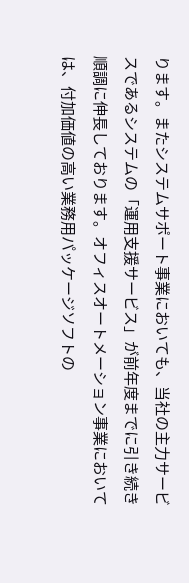ります。またシステムサポート事業においても、当社の主力サービスであるシステムの「運用支援サービス」が前年度までに引き続き順調に伸長しております。オフィスオートメーション事業においては、付加価値の高い業務用パッケージソフトの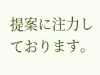提案に注力しております。